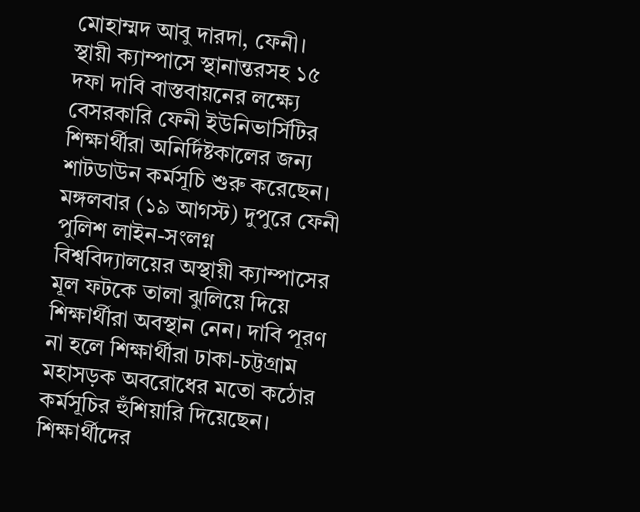মোহাম্মদ আবু দারদা, ফেনী।
স্থায়ী ক্যাম্পাসে স্থানান্তরসহ ১৫ দফা দাবি বাস্তবায়নের লক্ষ্যে বেসরকারি ফেনী ইউনিভার্সিটির শিক্ষার্থীরা অনির্দিষ্টকালের জন্য শাটডাউন কর্মসূচি শুরু করেছেন। মঙ্গলবার (১৯ আগস্ট) দুপুরে ফেনী পুলিশ লাইন-সংলগ্ন বিশ্ববিদ্যালয়ের অস্থায়ী ক্যাম্পাসের মূল ফটকে তালা ঝুলিয়ে দিয়ে শিক্ষার্থীরা অবস্থান নেন। দাবি পূরণ না হলে শিক্ষার্থীরা ঢাকা-চট্টগ্রাম মহাসড়ক অবরোধের মতো কঠোর কর্মসূচির হুঁশিয়ারি দিয়েছেন।
শিক্ষার্থীদের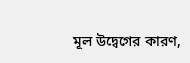মূল উদ্বেগের কারণ,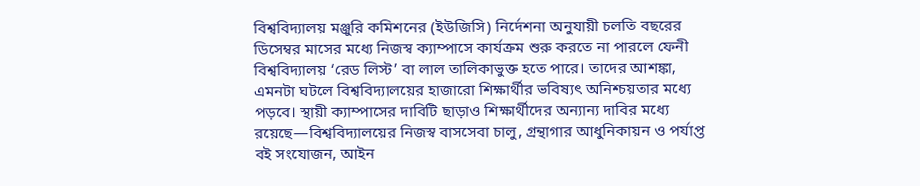বিশ্ববিদ্যালয় মঞ্জুরি কমিশনের (ইউজিসি) নির্দেশনা অনুযায়ী চলতি বছরের ডিসেম্বর মাসের মধ্যে নিজস্ব ক্যাম্পাসে কার্যক্রম শুরু করতে না পারলে ফেনী বিশ্ববিদ্যালয় ‘রেড লিস্ট’ বা লাল তালিকাভুক্ত হতে পারে। তাদের আশঙ্কা, এমনটা ঘটলে বিশ্ববিদ্যালয়ের হাজারো শিক্ষার্থীর ভবিষ্যৎ অনিশ্চয়তার মধ্যে পড়বে। স্থায়ী ক্যাম্পাসের দাবিটি ছাড়াও শিক্ষার্থীদের অন্যান্য দাবির মধ্যে রয়েছে—বিশ্ববিদ্যালয়ের নিজস্ব বাসসেবা চালু, গ্রন্থাগার আধুনিকায়ন ও পর্যাপ্ত বই সংযোজন, আইন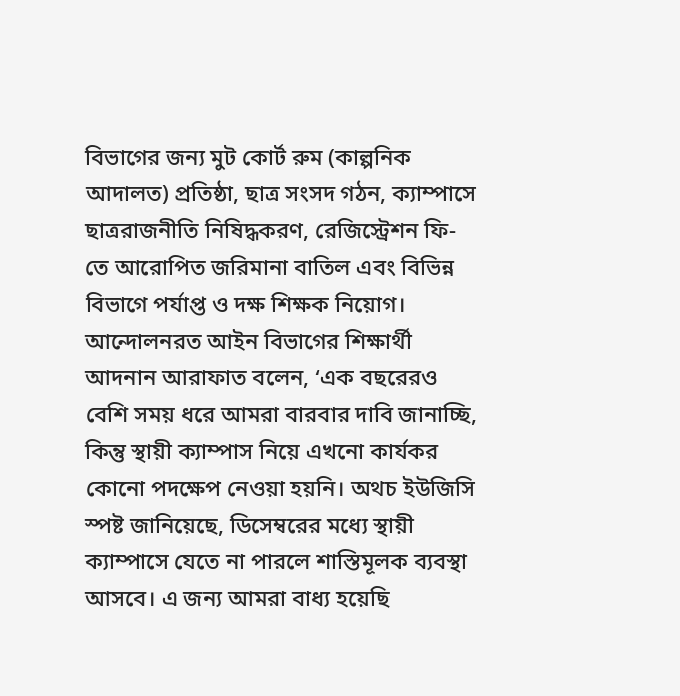বিভাগের জন্য মুট কোর্ট রুম (কাল্পনিক আদালত) প্রতিষ্ঠা, ছাত্র সংসদ গঠন, ক্যাম্পাসে ছাত্ররাজনীতি নিষিদ্ধকরণ, রেজিস্ট্রেশন ফি-তে আরোপিত জরিমানা বাতিল এবং বিভিন্ন বিভাগে পর্যাপ্ত ও দক্ষ শিক্ষক নিয়োগ।
আন্দোলনরত আইন বিভাগের শিক্ষার্থী আদনান আরাফাত বলেন, ‘এক বছরেরও বেশি সময় ধরে আমরা বারবার দাবি জানাচ্ছি, কিন্তু স্থায়ী ক্যাম্পাস নিয়ে এখনো কার্যকর কোনো পদক্ষেপ নেওয়া হয়নি। অথচ ইউজিসি স্পষ্ট জানিয়েছে, ডিসেম্বরের মধ্যে স্থায়ী ক্যাম্পাসে যেতে না পারলে শাস্তিমূলক ব্যবস্থা আসবে। এ জন্য আমরা বাধ্য হয়েছি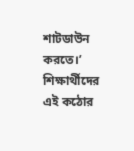শাটডাউন করতে।’
শিক্ষার্থীদের এই কঠোর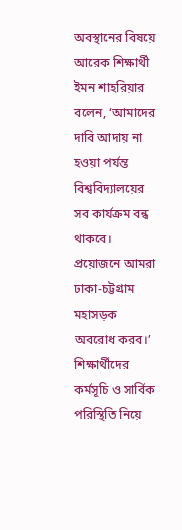অবস্থানের বিষয়ে আরেক শিক্ষার্থী ইমন শাহরিয়ার বলেন, ‘আমাদের দাবি আদায় না হওয়া পর্যন্ত বিশ্ববিদ্যালয়ের সব কার্যক্রম বন্ধ থাকবে। প্রয়োজনে আমরা ঢাকা-চট্টগ্রাম মহাসড়ক অবরোধ করব।’
শিক্ষার্থীদের কর্মসূচি ও সার্বিক পরিস্থিতি নিয়ে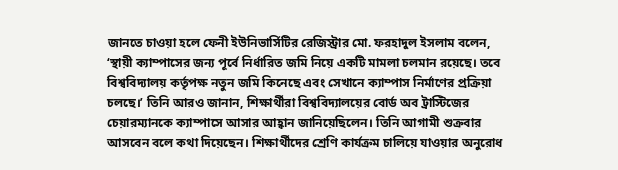জানতে চাওয়া হলে ফেনী ইউনিভার্সিটির রেজিস্ট্রার মো. ফরহাদুল ইসলাম বলেন, ‘স্থায়ী ক্যাম্পাসের জন্য পূর্বে নির্ধারিত জমি নিয়ে একটি মামলা চলমান রয়েছে। তবে বিশ্ববিদ্যালয় কর্তৃপক্ষ নতুন জমি কিনেছে এবং সেখানে ক্যাম্পাস নির্মাণের প্রক্রিয়া চলছে।’ তিনি আরও জানান, শিক্ষার্থীরা বিশ্ববিদ্যালয়ের বোর্ড অব ট্রাস্টিজের চেয়ারম্যানকে ক্যাম্পাসে আসার আহ্বান জানিয়েছিলেন। তিনি আগামী শুক্রবার আসবেন বলে কথা দিয়েছেন। শিক্ষার্থীদের শ্রেণি কার্যক্রম চালিয়ে যাওয়ার অনুরোধ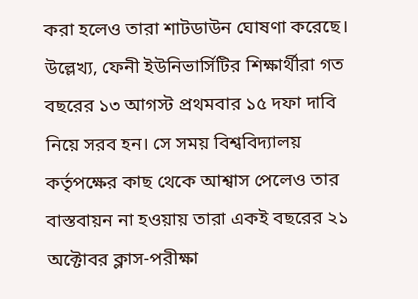করা হলেও তারা শাটডাউন ঘোষণা করেছে।
উল্লেখ্য, ফেনী ইউনিভার্সিটির শিক্ষার্থীরা গত বছরের ১৩ আগস্ট প্রথমবার ১৫ দফা দাবি নিয়ে সরব হন। সে সময় বিশ্ববিদ্যালয় কর্তৃপক্ষের কাছ থেকে আশ্বাস পেলেও তার বাস্তবায়ন না হওয়ায় তারা একই বছরের ২১ অক্টোবর ক্লাস-পরীক্ষা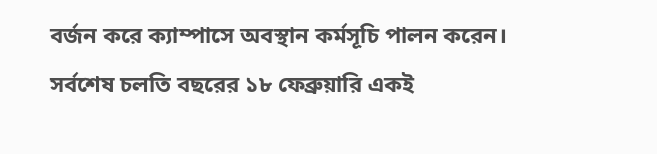বর্জন করে ক্যাম্পাসে অবস্থান কর্মসূচি পালন করেন। সর্বশেষ চলতি বছরের ১৮ ফেব্রুয়ারি একই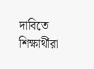দাবিতে শিক্ষার্থীরা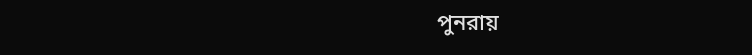পুনরায়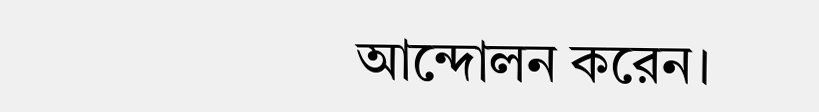আন্দোলন করেন।